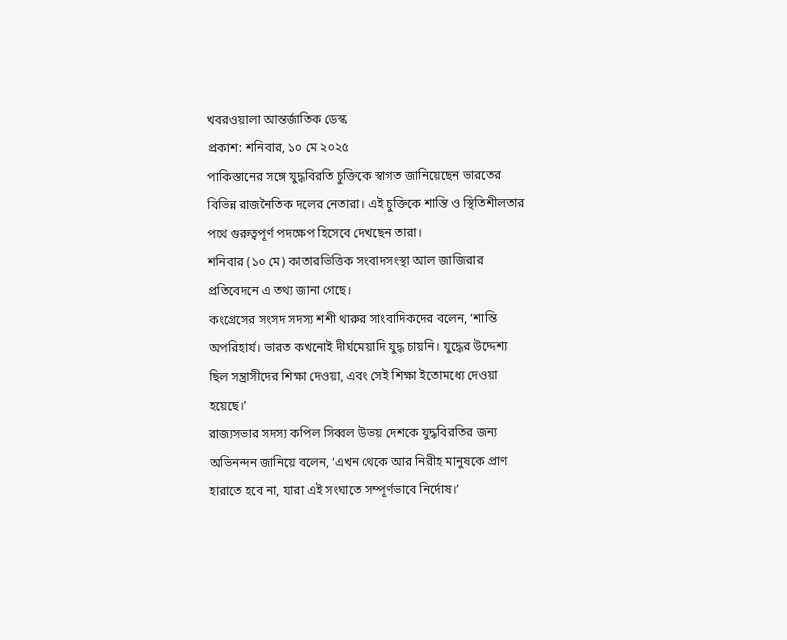খবরওয়ালা আন্তর্জাতিক ডেস্ক
প্রকাশ: শনিবার, ১০ মে ২০২৫
পাকিস্তানের সঙ্গে যুদ্ধবিরতি চুক্তিকে স্বাগত জানিয়েছেন ভারতের বিভিন্ন রাজনৈতিক দলের নেতারা। এই চুক্তিকে শান্তি ও স্থিতিশীলতার পথে গুরুত্বপূর্ণ পদক্ষেপ হিসেবে দেখছেন তারা।
শনিবার (১০ মে) কাতারভিত্তিক সংবাদসংস্থা আল জাজিরার প্রতিবেদনে এ তথ্য জানা গেছে।
কংগ্রেসের সংসদ সদস্য শশী থারুর সাংবাদিকদের বলেন, ‘শান্তি অপরিহার্য। ভারত কখনোই দীর্ঘমেয়াদি যুদ্ধ চায়নি। যুদ্ধের উদ্দেশ্য ছিল সন্ত্রাসীদের শিক্ষা দেওয়া, এবং সেই শিক্ষা ইতোমধ্যে দেওয়া হয়েছে।’
রাজ্যসভার সদস্য কপিল সিব্বল উভয় দেশকে যুদ্ধবিরতির জন্য অভিনন্দন জানিয়ে বলেন, ‘এখন থেকে আর নিরীহ মানুষকে প্রাণ হারাতে হবে না, যারা এই সংঘাতে সম্পূর্ণভাবে নির্দোষ।’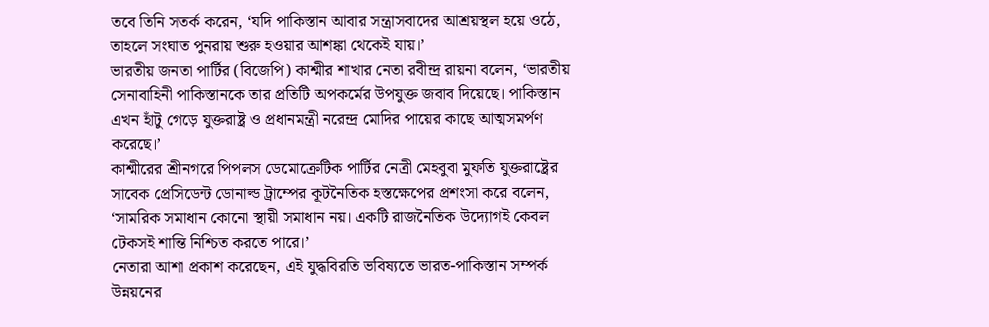তবে তিনি সতর্ক করেন, ‘যদি পাকিস্তান আবার সন্ত্রাসবাদের আশ্রয়স্থল হয়ে ওঠে, তাহলে সংঘাত পুনরায় শুরু হওয়ার আশঙ্কা থেকেই যায়।’
ভারতীয় জনতা পার্টির (বিজেপি) কাশ্মীর শাখার নেতা রবীন্দ্র রায়না বলেন, ‘ভারতীয় সেনাবাহিনী পাকিস্তানকে তার প্রতিটি অপকর্মের উপযুক্ত জবাব দিয়েছে। পাকিস্তান এখন হাঁটু গেড়ে যুক্তরাষ্ট্র ও প্রধানমন্ত্রী নরেন্দ্র মোদির পায়ের কাছে আত্মসমর্পণ করেছে।’
কাশ্মীরের শ্রীনগরে পিপলস ডেমোক্রেটিক পার্টির নেত্রী মেহবুবা মুফতি যুক্তরাষ্ট্রের সাবেক প্রেসিডেন্ট ডোনাল্ড ট্রাম্পের কূটনৈতিক হস্তক্ষেপের প্রশংসা করে বলেন, ‘সামরিক সমাধান কোনো স্থায়ী সমাধান নয়। একটি রাজনৈতিক উদ্যোগই কেবল টেকসই শান্তি নিশ্চিত করতে পারে।’
নেতারা আশা প্রকাশ করেছেন, এই যুদ্ধবিরতি ভবিষ্যতে ভারত-পাকিস্তান সম্পর্ক উন্নয়নের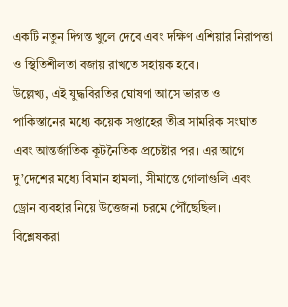একটি নতুন দিগন্ত খুলে দেবে এবং দক্ষিণ এশিয়ার নিরাপত্তা ও স্থিতিশীলতা বজায় রাখতে সহায়ক হবে।
উল্লেখ্য, এই যুদ্ধবিরতির ঘোষণা আসে ভারত ও পাকিস্তানের মধ্যে কয়েক সপ্তাহের তীব্র সামরিক সংঘাত এবং আন্তর্জাতিক কূটনৈতিক প্রচেষ্টার পর। এর আগে দু’দেশের মধ্যে বিমান হামলা, সীমান্তে গোলাগুলি এবং ড্রোন ব্যবহার নিয়ে উত্তেজনা চরমে পৌঁছেছিল।
বিশ্লেষকরা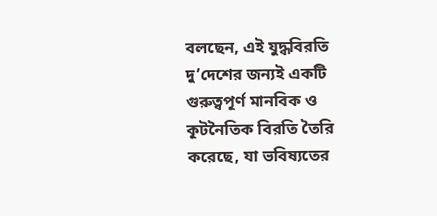বলছেন, এই যুদ্ধবিরতি দু’দেশের জন্যই একটি গুরুত্বপূর্ণ মানবিক ও কূটনৈতিক বিরতি তৈরি করেছে, যা ভবিষ্যতের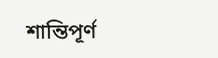শান্তিপূর্ণ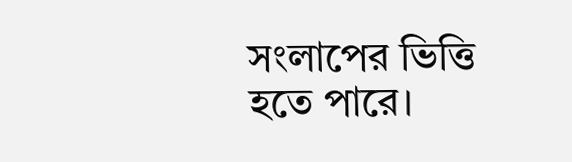সংলাপের ভিত্তি হতে পারে।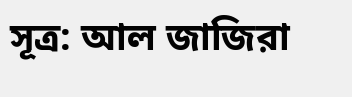সূত্র: আল জাজিরা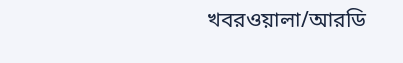খবরওয়ালা/আরডি